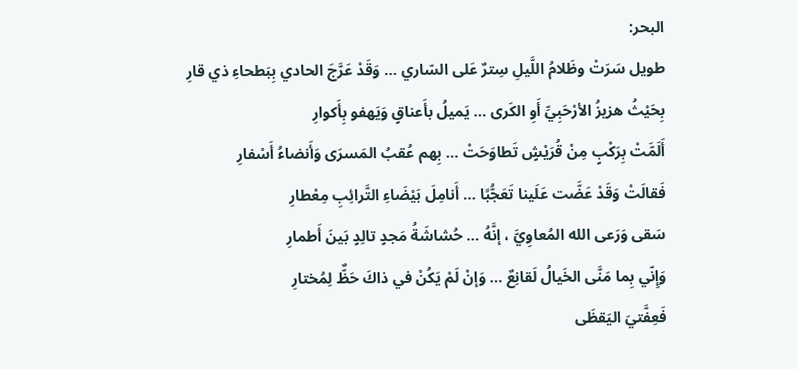البحر:
طويل سَرَتْ وظَلامُ اللَّيلِ سِترٌ عَلى السّاري … وَقَدْ عَرَّجَ الحادي بِبَطحاءِ ذي قارِ
بِحَيْثُ هزيزُ الأرْحَبِيِّ أَوِ الكَرى … يَميلُ بأَعناقٍ وَيَهفو بِأَكوارِ
أَلَمَّتْ بِرَكْبٍ مِنْ قُرَيْشٍ تَطاوَحَتْ … بِهم عُقبُ المَسرَى وَأَنضاءُ أَسْفارِ
فَقالَتْ وَقَدْ عَضَّت عَلَينا تَعَجُّبًا … أَنامِلَ بَيْضَاءِ التَّرائِبِ مِعْطارِ
سَقى وَرَعى الله المُعاوِيَّ ، إنَّهُ … حُشاشَةُ مَجدٍ تالِدٍ بَينَ أَطمارِ
وَإِنّي بِما مَنَّى الخَيالُ لَقانِعٌ … وَإنْ لَمْ يَكُنْ في ذاكَ حَظٌّ لِمُختارِ
فَعِفَّتيَ اليَقظَى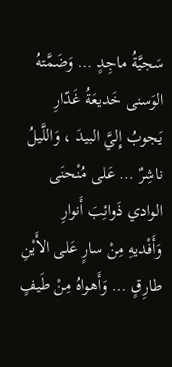سَجيَّةُ ماجِدٍ … وَضَمَّتهُ الوَسنى خَديعَةُ غَدّارِ
يَجوبُ إِليَّ البيدَ ، وَاللَّيلُ ناشِرٌ … عَلى مُنْحنَى الوادي ذَوائِبَ أَنوارِ
وَأَفْديهِ مِنْ سارٍ عَلى الأَيْنِ طارِقٍ … وَأَهواهُ مِنْ طَيفٍ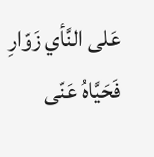عَلى النَّأي زَوّارِ
فَحَيَّاهُ عَنّى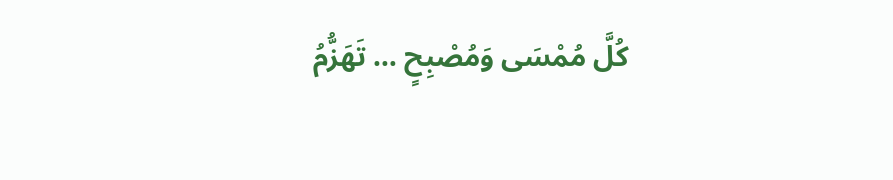كُلَّ مُمْسَى وَمُصْبِحٍ … تَهَزُّمُ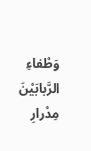وَطْفاءِ الرَّبابَيْنَ مِدْرارِ